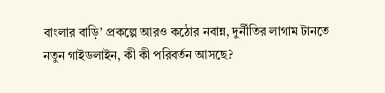বাংলার বাড়ি’ প্রকল্পে আরও কঠোর নবান্ন, দুর্নীতির লাগাম টানতে নতুন গাইডলাইন, কী কী পরিবর্তন আসছে?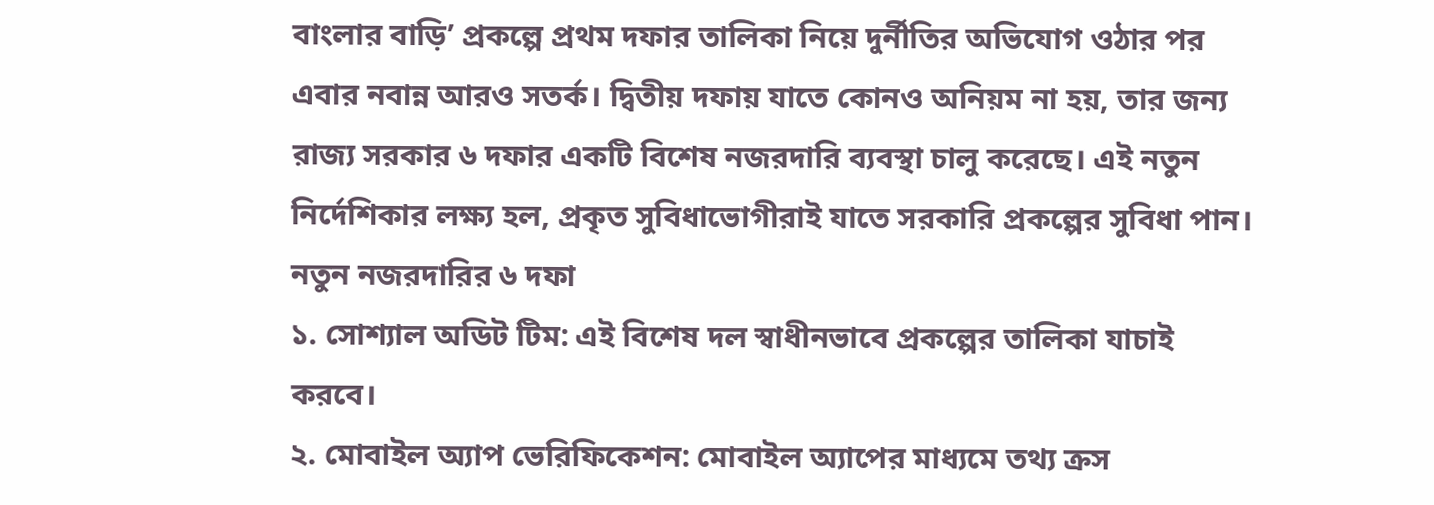বাংলার বাড়ি’ প্রকল্পে প্রথম দফার তালিকা নিয়ে দুর্নীতির অভিযোগ ওঠার পর এবার নবান্ন আরও সতর্ক। দ্বিতীয় দফায় যাতে কোনও অনিয়ম না হয়, তার জন্য রাজ্য সরকার ৬ দফার একটি বিশেষ নজরদারি ব্যবস্থা চালু করেছে। এই নতুন নির্দেশিকার লক্ষ্য হল, প্রকৃত সুবিধাভোগীরাই যাতে সরকারি প্রকল্পের সুবিধা পান।
নতুন নজরদারির ৬ দফা
১. সোশ্যাল অডিট টিম: এই বিশেষ দল স্বাধীনভাবে প্রকল্পের তালিকা যাচাই করবে।
২. মোবাইল অ্যাপ ভেরিফিকেশন: মোবাইল অ্যাপের মাধ্যমে তথ্য ক্রস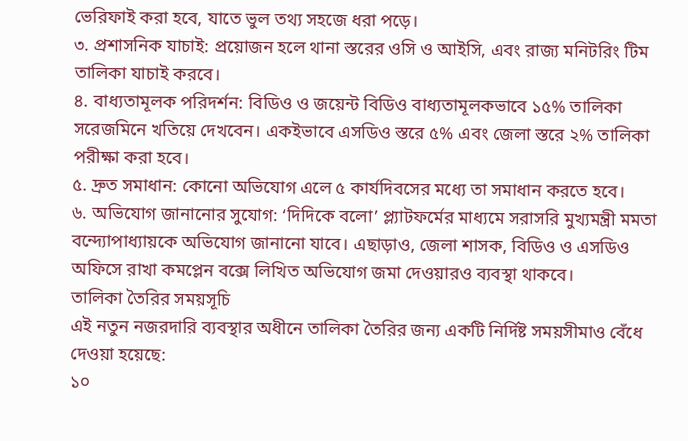ভেরিফাই করা হবে, যাতে ভুল তথ্য সহজে ধরা পড়ে।
৩. প্রশাসনিক যাচাই: প্রয়োজন হলে থানা স্তরের ওসি ও আইসি, এবং রাজ্য মনিটরিং টিম তালিকা যাচাই করবে।
৪. বাধ্যতামূলক পরিদর্শন: বিডিও ও জয়েন্ট বিডিও বাধ্যতামূলকভাবে ১৫% তালিকা সরেজমিনে খতিয়ে দেখবেন। একইভাবে এসডিও স্তরে ৫% এবং জেলা স্তরে ২% তালিকা পরীক্ষা করা হবে।
৫. দ্রুত সমাধান: কোনো অভিযোগ এলে ৫ কার্যদিবসের মধ্যে তা সমাধান করতে হবে।
৬. অভিযোগ জানানোর সুযোগ: ‘দিদিকে বলো’ প্ল্যাটফর্মের মাধ্যমে সরাসরি মুখ্যমন্ত্রী মমতা বন্দ্যোপাধ্যায়কে অভিযোগ জানানো যাবে। এছাড়াও, জেলা শাসক, বিডিও ও এসডিও অফিসে রাখা কমপ্লেন বক্সে লিখিত অভিযোগ জমা দেওয়ারও ব্যবস্থা থাকবে।
তালিকা তৈরির সময়সূচি
এই নতুন নজরদারি ব্যবস্থার অধীনে তালিকা তৈরির জন্য একটি নির্দিষ্ট সময়সীমাও বেঁধে দেওয়া হয়েছে:
১০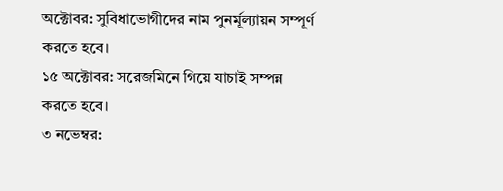অক্টোবর: সুবিধাভোগীদের নাম পুনর্মূল্যায়ন সম্পূর্ণ করতে হবে।
১৫ অক্টোবর: সরেজমিনে গিয়ে যাচাই সম্পন্ন করতে হবে।
৩ নভেম্বর: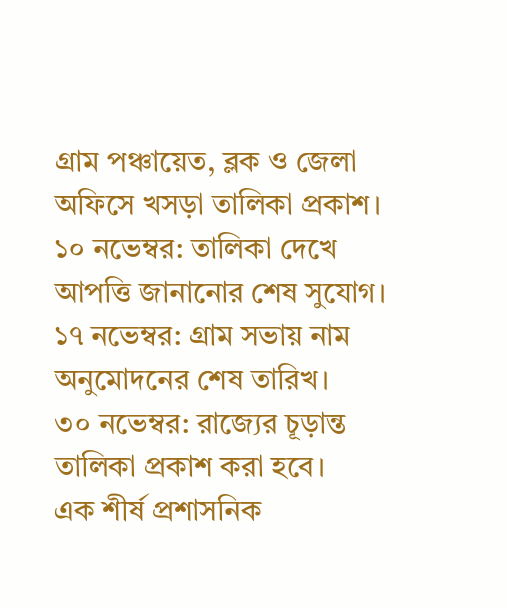গ্রাম পঞ্চায়েত, ব্লক ও জেলা অফিসে খসড়া তালিকা প্রকাশ।
১০ নভেম্বর: তালিকা দেখে আপত্তি জানানোর শেষ সুযোগ।
১৭ নভেম্বর: গ্রাম সভায় নাম অনুমোদনের শেষ তারিখ।
৩০ নভেম্বর: রাজ্যের চূড়ান্ত তালিকা প্রকাশ করা হবে।
এক শীর্ষ প্রশাসনিক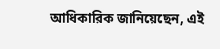আধিকারিক জানিয়েছেন, এই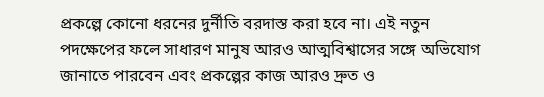প্রকল্পে কোনো ধরনের দুর্নীতি বরদাস্ত করা হবে না। এই নতুন পদক্ষেপের ফলে সাধারণ মানুষ আরও আত্মবিশ্বাসের সঙ্গে অভিযোগ জানাতে পারবেন এবং প্রকল্পের কাজ আরও দ্রুত ও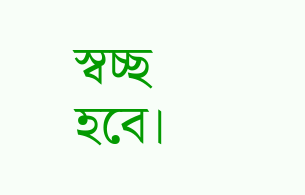স্বচ্ছ হবে।